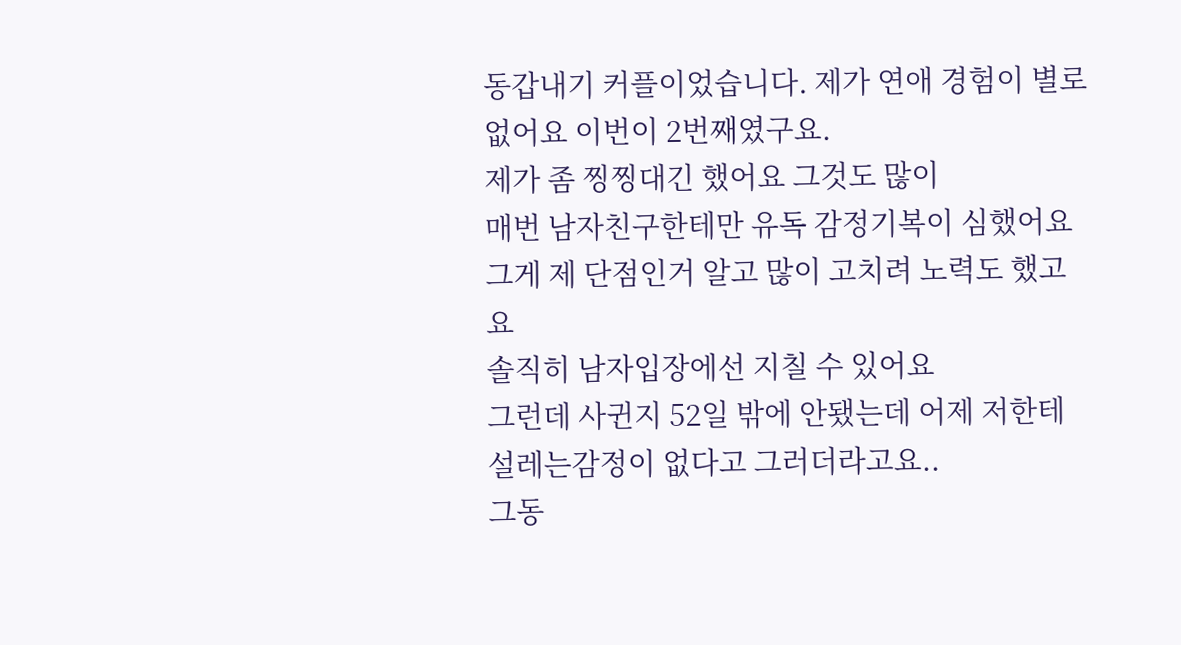동갑내기 커플이었습니다. 제가 연애 경험이 별로 없어요 이번이 2번째였구요.
제가 좀 찡찡대긴 했어요 그것도 많이
매번 남자친구한테만 유독 감정기복이 심했어요
그게 제 단점인거 알고 많이 고치려 노력도 했고요
솔직히 남자입장에선 지칠 수 있어요
그런데 사귄지 52일 밖에 안됐는데 어제 저한테 설레는감정이 없다고 그러더라고요..
그동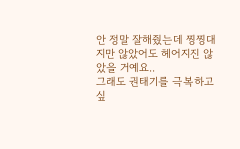안 정말 잘해줬는데 찡찡대지만 않았어도 헤어지진 않았을 거예요..
그래도 권태기를 극복하고 싶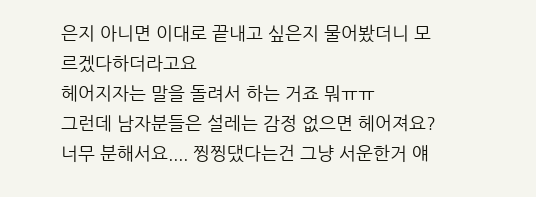은지 아니면 이대로 끝내고 싶은지 물어봤더니 모르겠다하더라고요
헤어지자는 말을 돌려서 하는 거죠 뭐ㅠㅠ
그런데 남자분들은 설레는 감정 없으면 헤어져요?
너무 분해서요.... 찡찡댔다는건 그냥 서운한거 얘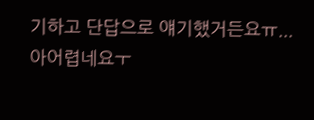기하고 단답으로 얘기했거든요ㅠ...
아어렵네요ㅜ